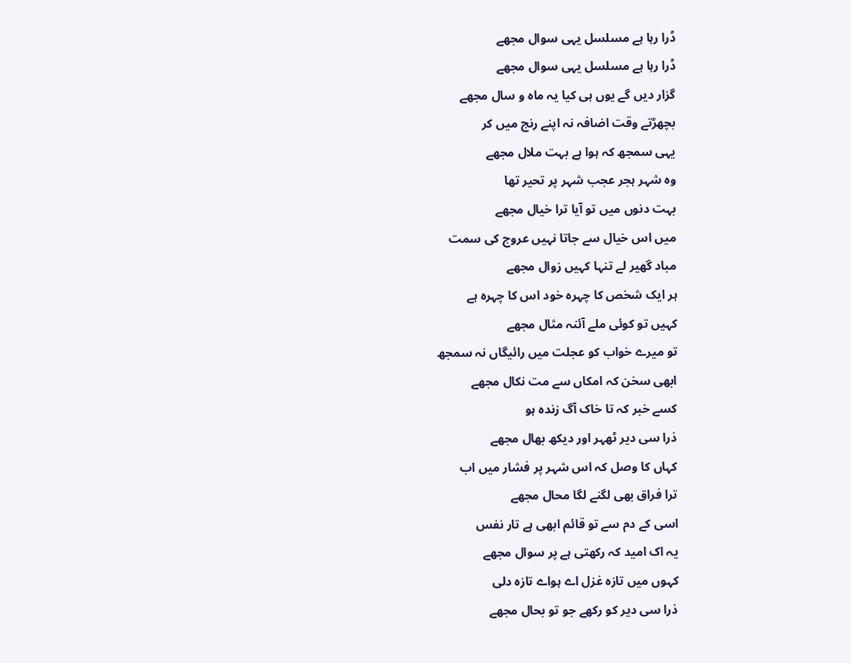ڈرا رہا ہے مسلسل یہی سوال مجھے
ڈرا رہا ہے مسلسل یہی سوال مجھے
گزار دیں گے یوں ہی کیا یہ ماہ و سال مجھے
بچھڑتے وقت اضافہ نہ اپنے رنج میں کر
یہی سمجھ کہ ہوا ہے بہت ملال مجھے
وہ شہر ہجر عجب شہر پر تحیر تھا
بہت دنوں میں تو آیا ترا خیال مجھے
میں اس خیال سے جاتا نہیں عروج کی سمت
مباد گھیر لے تنہا کہیں زوال مجھے
ہر ایک شخص کا چہرہ خود اس کا چہرہ ہے
کہیں تو کوئی ملے آئنہ مثال مجھے
تو میرے خواب کو عجلت میں رائیگاں نہ سمجھ
ابھی سخن کہ امکاں سے مت نکال مجھے
کسے خبر کہ تا خاک آگ زندہ ہو
ذرا سی دیر ٹھہر اور دیکھ بھال مجھے
کہاں کا وصل کہ اس شہر پر فشار میں اب
ترا فراق بھی لگنے لگا محال مجھے
اسی کے دم سے تو قائم ابھی ہے تار نفس
یہ اک امید کہ رکھتی ہے پر سوال مجھے
کہوں میں تازہ غزل اے ہواے تازہ دلی
ذرا سی دیر کو رکھے جو تو بحال مجھے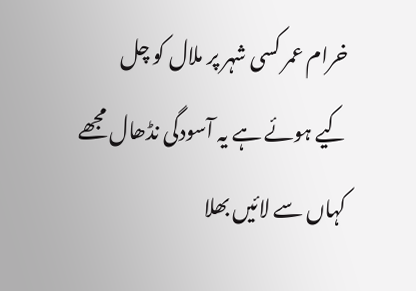خرام عمر کسی شہر پر ملال کو چل
کیے ہوئے ہے یہ آسودگی نڈھال مجھے
کہاں سے لائیں بھلا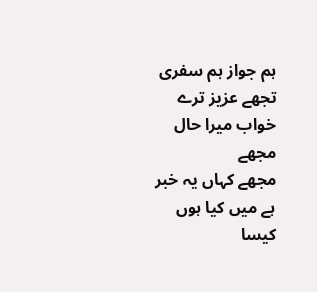ہم جواز ہم سفری
تجھے عزیز ترے خواب میرا حال مجھے
مجھے کہاں یہ خبر ہے میں کیا ہوں کیسا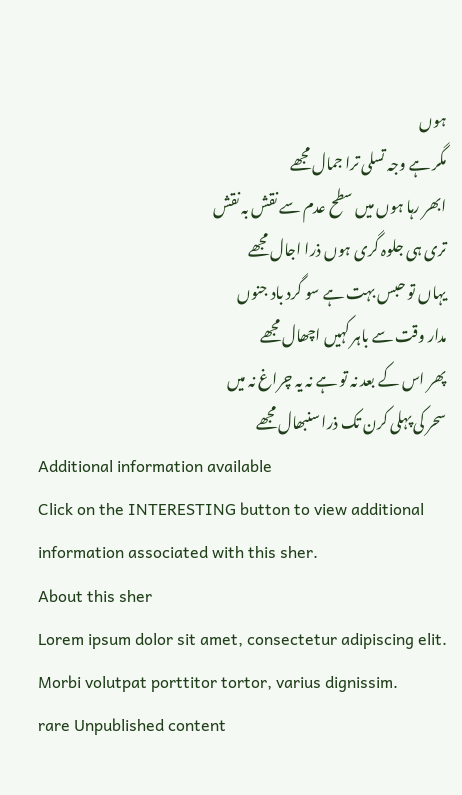ہوں
مگر ہے وجہ تسلی ترا جمال مجھے
ابھر رہا ہوں میں سطح عدم سے نقش بہ نقش
تری ہی جلوہ گری ہوں ذرا اجال مجھے
یہاں تو حبس بہت ہے سو گرد باد جنوں
مدار وقت سے باہر کہیں اچھال مجھے
پھر اس کے بعد نہ تو ہے نہ یہ چراغ نہ میں
سحر کی پہلی کرن تک ذرا سنبھال مجھے
Additional information available
Click on the INTERESTING button to view additional information associated with this sher.
About this sher
Lorem ipsum dolor sit amet, consectetur adipiscing elit. Morbi volutpat porttitor tortor, varius dignissim.
rare Unpublished content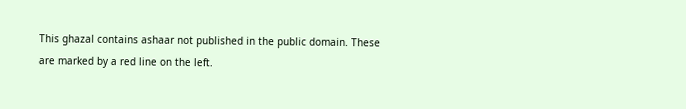This ghazal contains ashaar not published in the public domain. These are marked by a red line on the left.